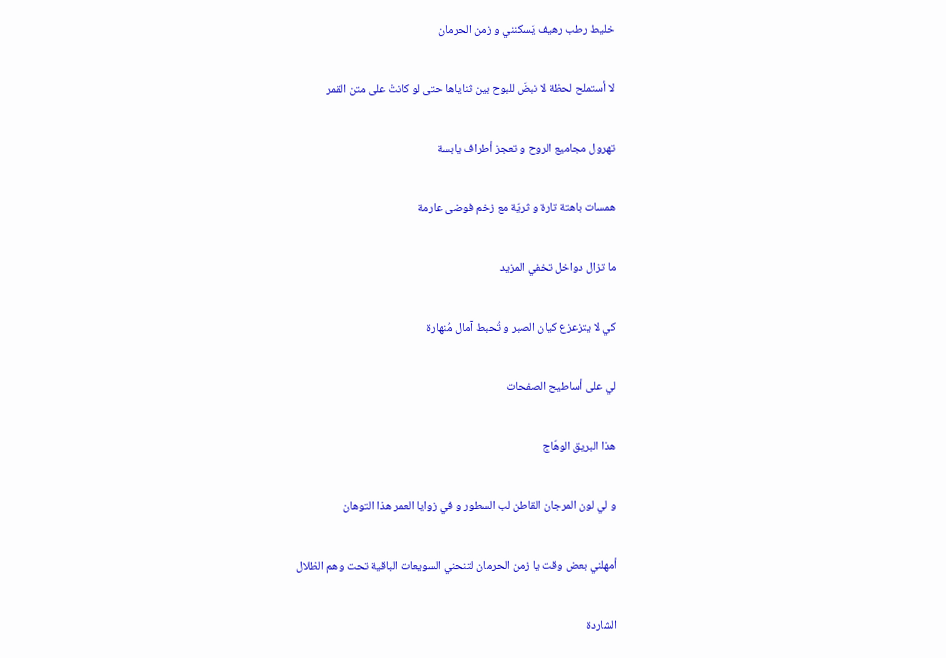خليط رطب رهيف يَسكنني و زمن الحرمان

لا أستملح لحظة لا نبضَ للبوح بين ثناياها حتى لو كانتْ على متن القمر

تهرول مجاميع الروح و تعجز أطراف يابسة

همسات باهتة تارة و ثريّة مع زخم فوضى عارمة

ما تزال دواخل تخفي المزيد

كي لا يتزعزع كيان الصبر و تُحبط آمال مُنهارة

لي على أساطيح الصفحات

هذا البريق الوهّاج

و لي لون المرجان القاطن لب السطور و في زوايا العمر هذا التوهان

أمهلني بعض وقت يا زمن الحرمان لتنحني السويعات الباقية تحت وهم الظلال

الشاردة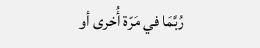رُبَّمَا في مَرّة أُخرى أو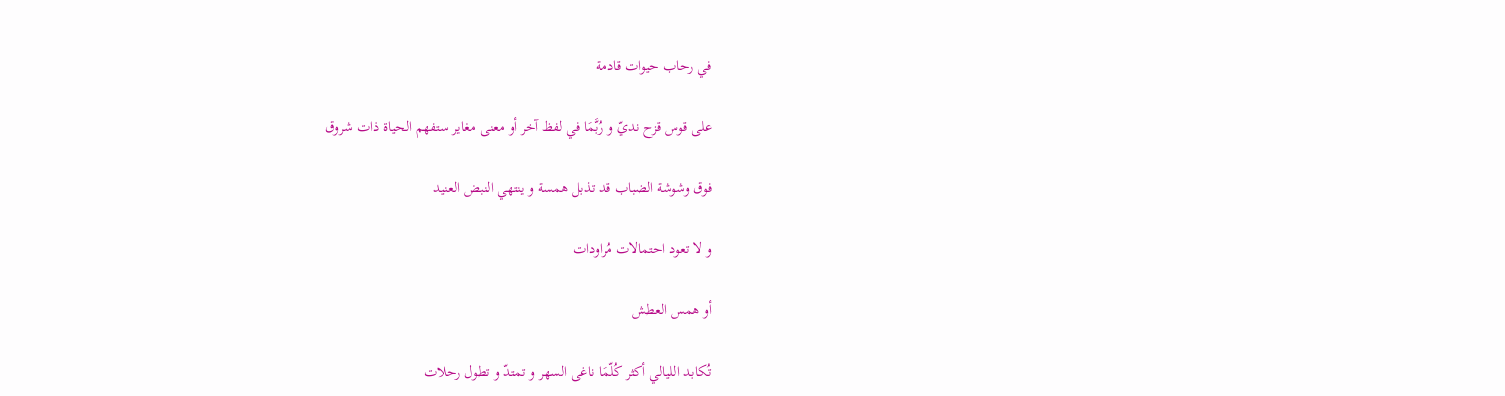في رحاب حيوات قادمة

على قوس قزح نديّ و رُبَّمَا في لفظ آخر أو معنى مغاير ستفهم الحياة ذات شروق

فوق وشوشة الضباب قد تذبل همسة و ينتهي النبض العنيد

و لا تعود احتمالات مُراودات

أو همس العطش

تُكابد الليالي أكثر كُلّمَا ناغى السهر و تمتدّ و تطول رحلات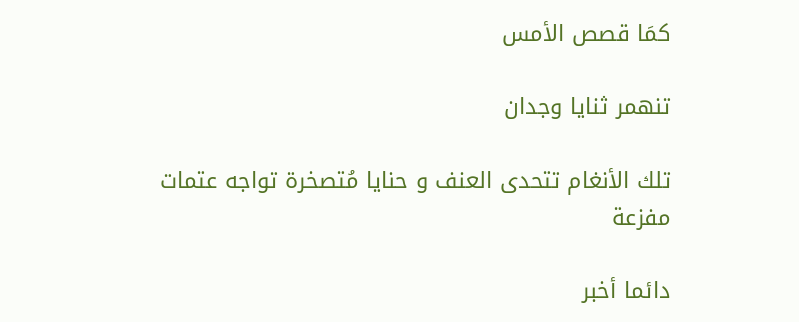كمَا قصص الأمس

تنهمر ثنايا وجدان

تلك الأنغام تتحدى العنف و حنايا مُتصخرة تواجه عتمات مفزعة

دائما أخبر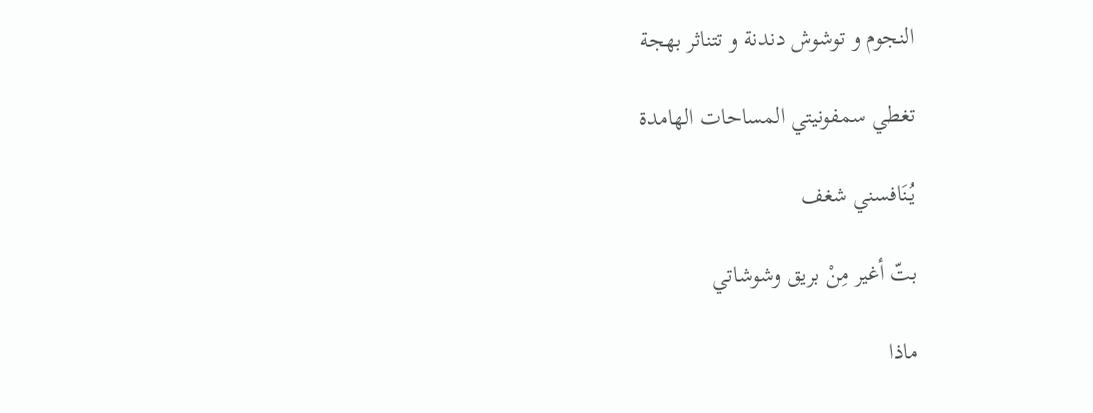النجوم و توشوش دندنة و تتناثر بهجة

تغطي سمفونيتي المساحات الهامدة

يُنَافسني شغف

بتّ أغير مِنْ بريق وشوشاتي

ماذا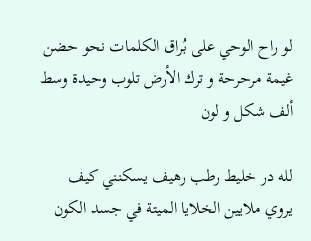لو راح الوحي على بُراق الكلمات نحو حضن غيمة مرحرحة و ترك الأرض تلوب وحيدة وسط ألف شكل و لون

لله در خليط رطب رهيف يسكنني كيف يروي ملايين الخلايا الميتة في جسد الكون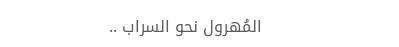المُهرول نحو السراب ..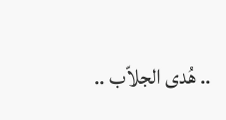.. هُدى الجلاّب ..